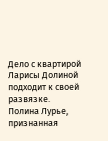Дело с квартирой Ларисы Долиной подходит к своей развязке.
Полина Лурье, признанная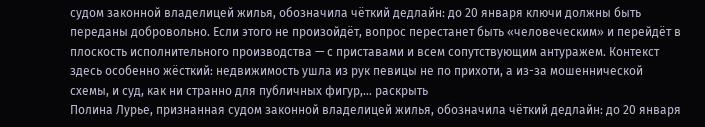судом законной владелицей жилья, обозначила чёткий дедлайн: до 20 января ключи должны быть переданы добровольно. Если этого не произойдёт, вопрос перестанет быть «человеческим» и перейдёт в плоскость исполнительного производства — с приставами и всем сопутствующим антуражем. Контекст здесь особенно жёсткий: недвижимость ушла из рук певицы не по прихоти, а из-за мошеннической схемы, и суд, как ни странно для публичных фигур,… раскрыть
Полина Лурье, признанная судом законной владелицей жилья, обозначила чёткий дедлайн: до 20 января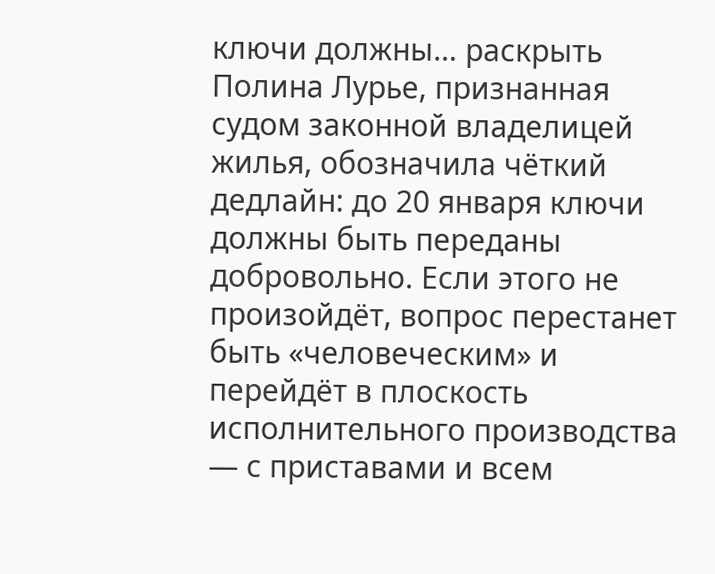ключи должны… раскрыть
Полина Лурье, признанная судом законной владелицей жилья, обозначила чёткий дедлайн: до 20 января ключи должны быть переданы добровольно. Если этого не произойдёт, вопрос перестанет быть «человеческим» и перейдёт в плоскость исполнительного производства — с приставами и всем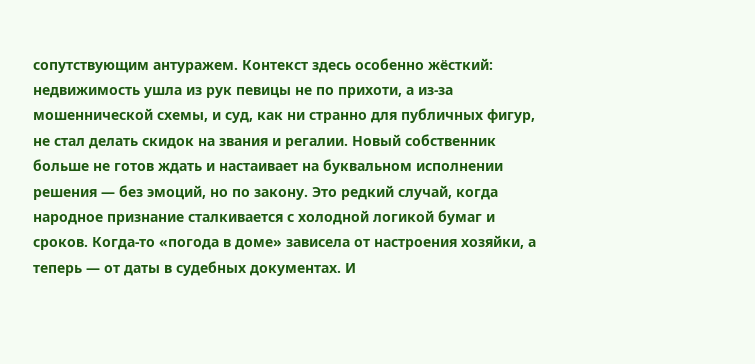сопутствующим антуражем. Контекст здесь особенно жёсткий: недвижимость ушла из рук певицы не по прихоти, а из-за мошеннической схемы, и суд, как ни странно для публичных фигур, не стал делать скидок на звания и регалии. Новый собственник больше не готов ждать и настаивает на буквальном исполнении решения — без эмоций, но по закону. Это редкий случай, когда народное признание сталкивается с холодной логикой бумаг и сроков. Когда-то «погода в доме» зависела от настроения хозяйки, а теперь — от даты в судебных документах. И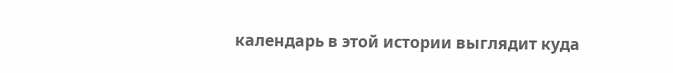календарь в этой истории выглядит куда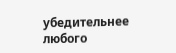убедительнее любого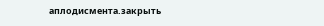аплодисмента.закрыть